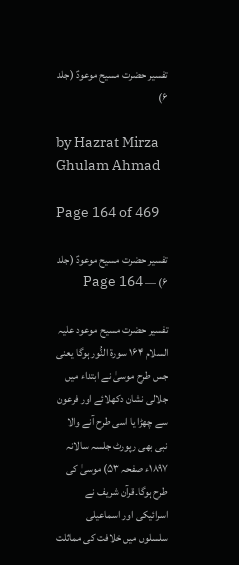تفسیر حضرت مسیح موعودؑ (جلد ۶)

by Hazrat Mirza Ghulam Ahmad

Page 164 of 469

تفسیر حضرت مسیح موعودؑ (جلد ۶) — Page 164

تفسیر حضرت مسیح موعود علیہ السلام ۱۶۴ سورة النُّور ہوگا یعنی جس طرح موسیٰ نے ابتداء میں جلالی نشان دکھلائے اور فرعون سے چھڑا یا اسی طرح آنے والا نبی بھی رپورٹ جلسہ سالانہ ۱۸۹۷ء صفحہ ۵۳) موسیٰ کی طرح ہوگا۔قرآن شریف نے اسرائیکی اور اسماعیلی سلسلوں میں خلافت کی مماثلت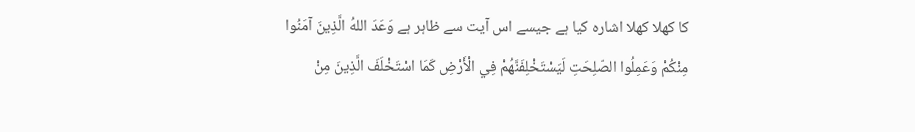کا کھلا کھلا اشارہ کیا ہے جیسے اس آیت سے ظاہر ہے وَعَدَ اللهُ الَّذِينَ آمَنُوا مِنْكُمْ وَعَمِلُوا الصّلِحَتِ لَيَسْتَخْلِفَنَّهُمْ فِي الْأَرْضِ كَمَا اسْتَخْلَفَ الَّذِينَ مِنْ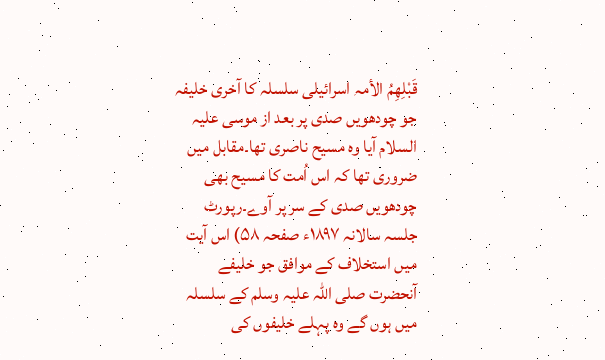قَبْلِهِمُ الأمہ اسرائیلی سلسلہ کا آخری خلیفہ جو چودھویں صدی پر بعد از موسی علیہ السلام آیا وہ مسیح ناصری تھا۔مقابل میں ضروری تھا کہ اس اُمت کا مسیح بھی چودھویں صدی کے سر پر آوے۔رپورٹ جلسہ سالانہ ۱۸۹۷ء صفحہ ۵۸) اس آیت میں استخلاف کے موافق جو خلیفے آنحضرت صلی اللہ علیہ وسلم کے سلسلہ میں ہوں گے وہ پہلے خلیفوں کی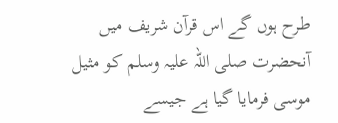طرح ہوں گے اس قرآن شریف میں آنحضرت صلی اللہ علیہ وسلم کو مثیل موسی فرمایا گیا ہے جیسے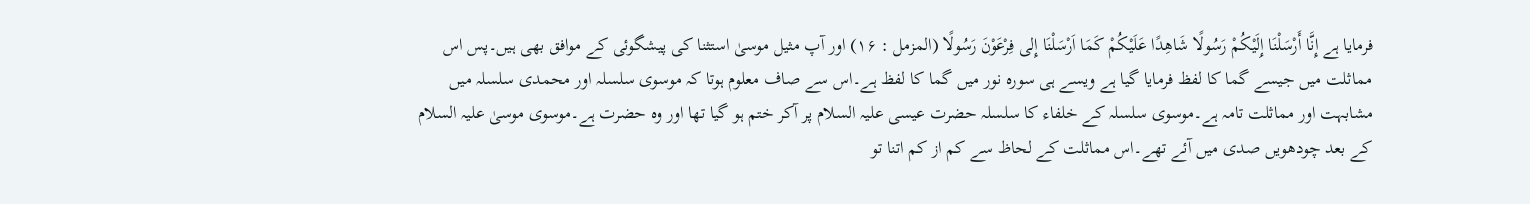فرمایا ہے إِنَّا أَرْسَلْنَا إِلَيْكُمْ رَسُولًا شَاهِدًا عَلَيْكُمْ كَمَا اَرْسَلْنَا إِلى فِرْعَوْنَ رَسُولًا (المزمل : ۱۶) اور آپ مثیل موسیٰ استثنا کی پیشگوئی کے موافق بھی ہیں۔پس اس مماثلت میں جیسے گما کا لفظ فرمایا گیا ہے ویسے ہی سورہ نور میں گما کا لفظ ہے۔اس سے صاف معلوم ہوتا کہ موسوی سلسلہ اور محمدی سلسلہ میں مشابہت اور مماثلت تامہ ہے۔موسوی سلسلہ کے خلفاء کا سلسلہ حضرت عیسی علیہ السلام پر آکر ختم ہو گیا تھا اور وہ حضرت ہے۔موسوی موسیٰ علیہ السلام کے بعد چودھویں صدی میں آئے تھے۔اس مماثلت کے لحاظ سے کم از کم اتنا تو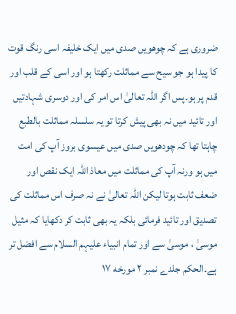ضروری ہے کہ چوھویں صدی میں ایک خلیفہ اسی رنگ قوت کا پیدا ہو جو سیح سے مماثلت رکھتا ہو اور اسی کے قلب اور قدم پر ہو۔پس اگر اللہ تعالیٰ اس امر کی اور دوسری شہادتیں اور تائید میں نہ بھی پیش کرتا تو یہ سلسلہ مماثلت بالطبع چاہتا تھا کہ چودھویں صدی میں عیسوی بروز آپ کی امت میں ہو ورنہ آپ کی مماثلت میں معاذ اللہ ایک نقص اور ضعف ثابت ہوتا لیکن اللہ تعالیٰ نے نہ صرف اس مماثلت کی تصدیق اور تائید فرمائی بلکہ یہ بھی ثابت کر دکھایا کہ مثیل موسیٰ ، موسیٰ سے اور تمام انبیاء علیہم السلام سے افضل تر ہے۔الحکم جلدے نمبر ۲ مورخه ۱۷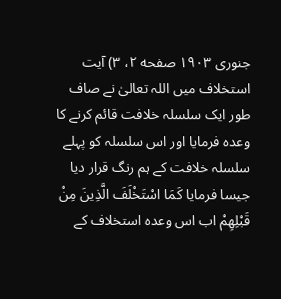جنوری ۱۹۰۳ صفحه ۲، ۳) آیت استخلاف میں اللہ تعالیٰ نے صاف طور ایک سلسلہ خلافت قائم کرنے کا وعدہ فرمایا اور اس سلسلہ کو پہلے سلسلہ خلافت کے ہم رنگ قرار دیا جیسا فرمایا كَمَا اسْتَخْلَفَ الَّذِينَ مِنْ قَبْلِهِمْ اب اس وعدہ استخلاف کے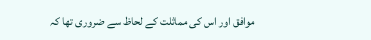موافق اور اس کی مماثلت کے لحاظ سے ضروری تھا کہ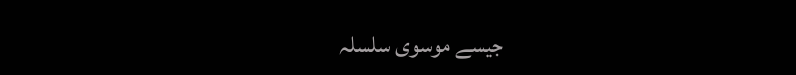جیسے موسوی سلسلہ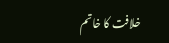خلافت کا خاتم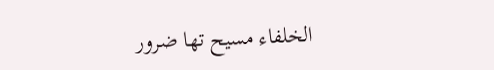الخلفاء مسیح تھا ضرور